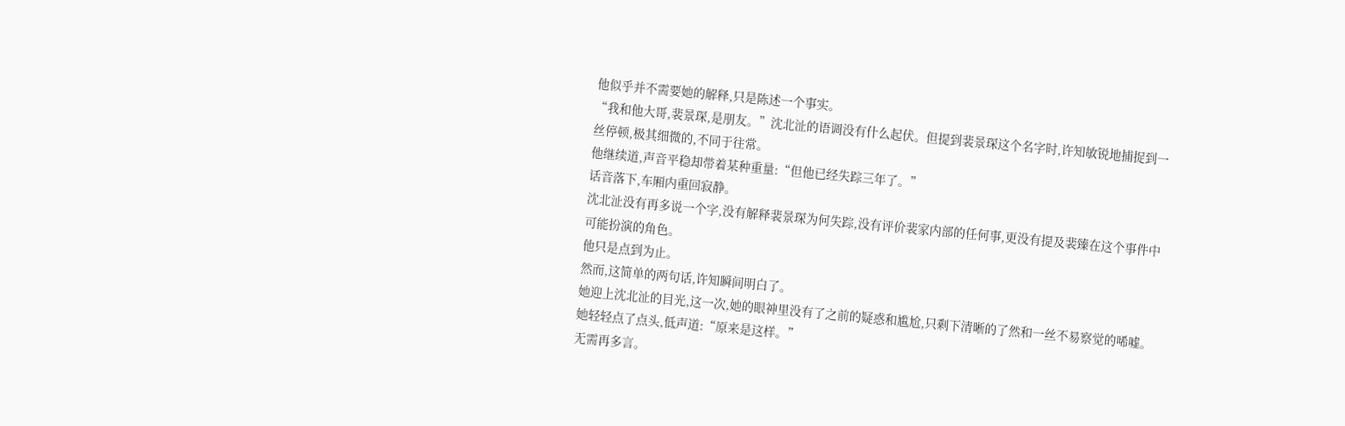他似乎并不需要她的解释,只是陈述一个事实。
“我和他大哥,裴景琛,是朋友。”沈北沚的语调没有什么起伏。但提到裴景琛这个名字时,许知敏锐地捕捉到一丝停顿,极其细微的,不同于往常。
他继续道,声音平稳却带着某种重量:“但他已经失踪三年了。”
话音落下,车厢内重回寂静。
沈北沚没有再多说一个字,没有解释裴景琛为何失踪,没有评价裴家内部的任何事,更没有提及裴臻在这个事件中可能扮演的角色。
他只是点到为止。
然而,这简单的两句话,许知瞬间明白了。
她迎上沈北沚的目光,这一次,她的眼神里没有了之前的疑惑和尴尬,只剩下清晰的了然和一丝不易察觉的唏嘘。
她轻轻点了点头,低声道:“原来是这样。”
无需再多言。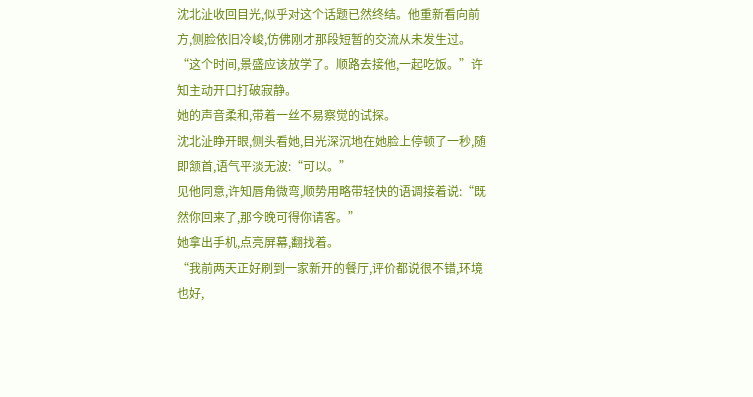沈北沚收回目光,似乎对这个话题已然终结。他重新看向前方,侧脸依旧冷峻,仿佛刚才那段短暂的交流从未发生过。
“这个时间,景盛应该放学了。顺路去接他,一起吃饭。”许知主动开口打破寂静。
她的声音柔和,带着一丝不易察觉的试探。
沈北沚睁开眼,侧头看她,目光深沉地在她脸上停顿了一秒,随即颔首,语气平淡无波:“可以。”
见他同意,许知唇角微弯,顺势用略带轻快的语调接着说:“既然你回来了,那今晚可得你请客。”
她拿出手机,点亮屏幕,翻找着。
“我前两天正好刷到一家新开的餐厅,评价都说很不错,环境也好,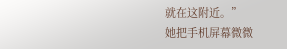就在这附近。”
她把手机屏幕微微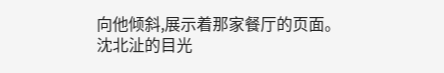向他倾斜,展示着那家餐厅的页面。
沈北沚的目光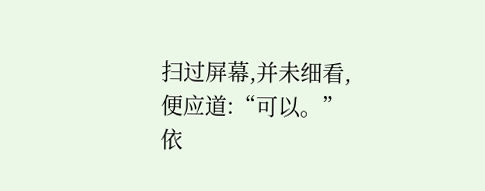扫过屏幕,并未细看,便应道:“可以。”
依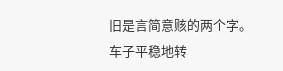旧是言简意赅的两个字。
车子平稳地转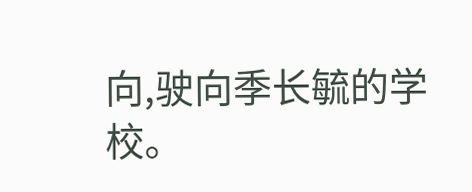向,驶向季长毓的学校。